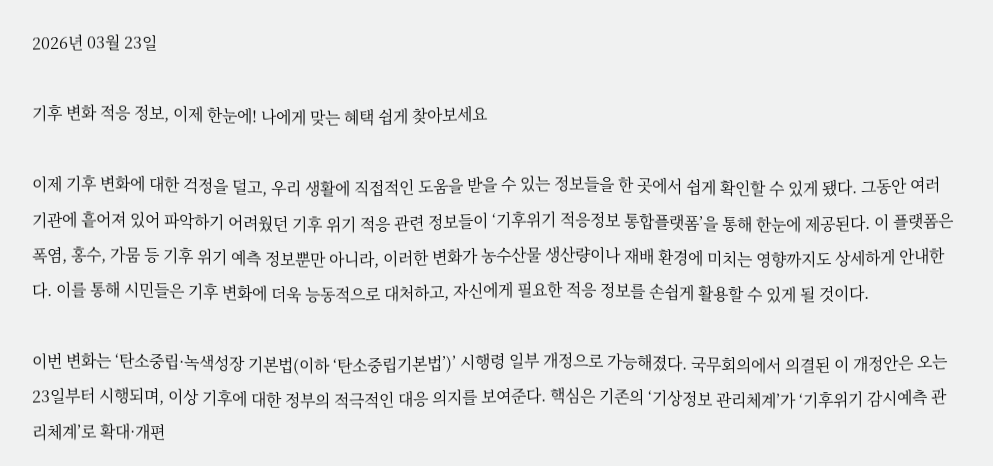2026년 03월 23일

기후 변화 적응 정보, 이제 한눈에! 나에게 맞는 혜택 쉽게 찾아보세요

이제 기후 변화에 대한 걱정을 덜고, 우리 생활에 직접적인 도움을 받을 수 있는 정보들을 한 곳에서 쉽게 확인할 수 있게 됐다. 그동안 여러 기관에 흩어져 있어 파악하기 어려웠던 기후 위기 적응 관련 정보들이 ‘기후위기 적응정보 통합플랫폼’을 통해 한눈에 제공된다. 이 플랫폼은 폭염, 홍수, 가뭄 등 기후 위기 예측 정보뿐만 아니라, 이러한 변화가 농수산물 생산량이나 재배 환경에 미치는 영향까지도 상세하게 안내한다. 이를 통해 시민들은 기후 변화에 더욱 능동적으로 대처하고, 자신에게 필요한 적응 정보를 손쉽게 활용할 수 있게 될 것이다.

이번 변화는 ‘탄소중립·녹색성장 기본법(이하 ‘탄소중립기본법’)’ 시행령 일부 개정으로 가능해졌다. 국무회의에서 의결된 이 개정안은 오는 23일부터 시행되며, 이상 기후에 대한 정부의 적극적인 대응 의지를 보여준다. 핵심은 기존의 ‘기상정보 관리체계’가 ‘기후위기 감시예측 관리체계’로 확대·개편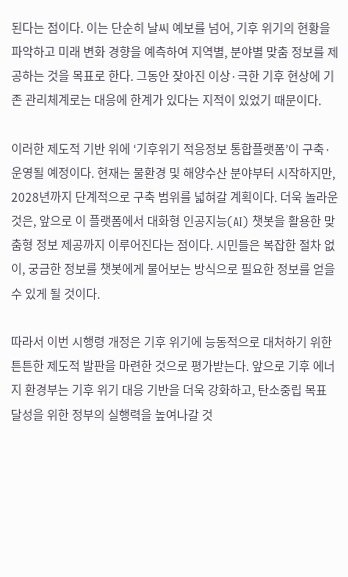된다는 점이다. 이는 단순히 날씨 예보를 넘어, 기후 위기의 현황을 파악하고 미래 변화 경향을 예측하여 지역별, 분야별 맞춤 정보를 제공하는 것을 목표로 한다. 그동안 잦아진 이상·극한 기후 현상에 기존 관리체계로는 대응에 한계가 있다는 지적이 있었기 때문이다.

이러한 제도적 기반 위에 ‘기후위기 적응정보 통합플랫폼’이 구축·운영될 예정이다. 현재는 물환경 및 해양수산 분야부터 시작하지만, 2028년까지 단계적으로 구축 범위를 넓혀갈 계획이다. 더욱 놀라운 것은, 앞으로 이 플랫폼에서 대화형 인공지능(AI) 챗봇을 활용한 맞춤형 정보 제공까지 이루어진다는 점이다. 시민들은 복잡한 절차 없이, 궁금한 정보를 챗봇에게 물어보는 방식으로 필요한 정보를 얻을 수 있게 될 것이다.

따라서 이번 시행령 개정은 기후 위기에 능동적으로 대처하기 위한 튼튼한 제도적 발판을 마련한 것으로 평가받는다. 앞으로 기후 에너지 환경부는 기후 위기 대응 기반을 더욱 강화하고, 탄소중립 목표 달성을 위한 정부의 실행력을 높여나갈 것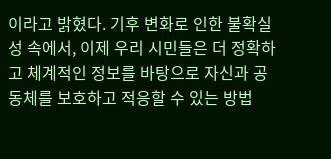이라고 밝혔다. 기후 변화로 인한 불확실성 속에서, 이제 우리 시민들은 더 정확하고 체계적인 정보를 바탕으로 자신과 공동체를 보호하고 적응할 수 있는 방법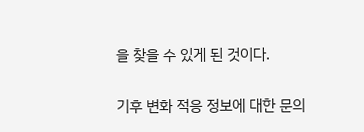을 찾을 수 있게 된 것이다.

기후 변화 적응 정보에 대한 문의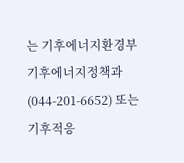는 기후에너지환경부 기후에너지정책과(044-201-6652) 또는 기후적응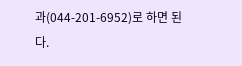과(044-201-6952)로 하면 된다.